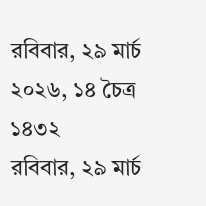রবিবার, ২৯ মার্চ ২০২৬, ১৪ চৈত্র ১৪৩২
রবিবার, ২৯ মার্চ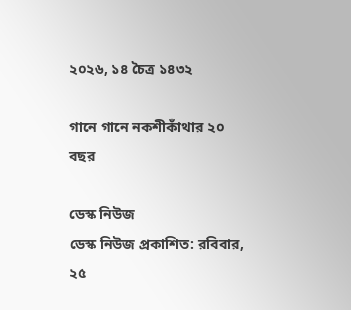২০২৬, ১৪ চৈত্র ১৪৩২

গানে গানে নকশীকাঁথার ২০ বছর

ডেস্ক নিউজ
ডেস্ক নিউজ প্রকাশিত: রবিবার, ২৫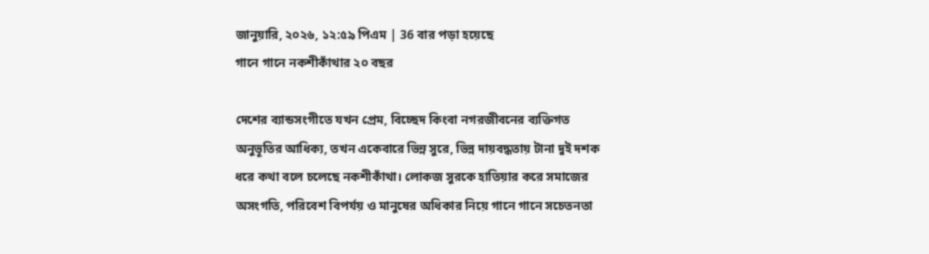জানুয়ারি, ২০২৬, ১২:৫৯ পিএম | 36 বার পড়া হয়েছে
গানে গানে নকশীকাঁথার ২০ বছর

দেশের ব্যান্ডসংগীতে যখন প্রেম, বিচ্ছেদ কিংবা নগরজীবনের ব্যক্তিগত অনুভূতির আধিক্য, তখন একেবারে ভিন্ন সুরে, ভিন্ন দায়বদ্ধতায় টানা দুই দশক ধরে কথা বলে চলেছে নকশীকাঁথা। লোকজ সুরকে হাতিয়ার করে সমাজের অসংগতি, পরিবেশ বিপর্যয় ও মানুষের অধিকার নিয়ে গানে গানে সচেতনতা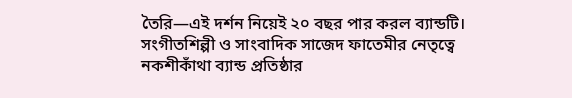তৈরি—এই দর্শন নিয়েই ২০ বছর পার করল ব্যান্ডটি।
সংগীতশিল্পী ও সাংবাদিক সাজেদ ফাতেমীর নেতৃত্বে নকশীকাঁথা ব্যান্ড প্রতিষ্ঠার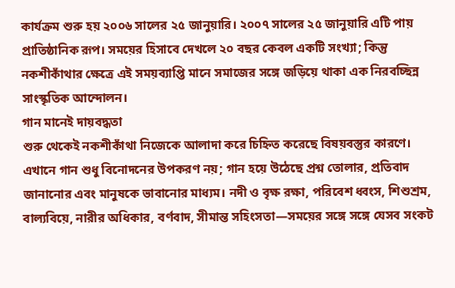কার্যক্রম শুরু হয় ২০০৬ সালের ২৫ জানুয়ারি। ২০০৭ সালের ২৫ জানুয়ারি এটি পায় প্রাতিষ্ঠানিক রূপ। সময়ের হিসাবে দেখলে ২০ বছর কেবল একটি সংখ্যা; কিন্তু নকশীকাঁথার ক্ষেত্রে এই সময়ব্যাপ্তি মানে সমাজের সঙ্গে জড়িয়ে থাকা এক নিরবচ্ছিন্ন সাংস্কৃতিক আন্দোলন।
গান মানেই দায়বদ্ধতা
শুরু থেকেই নকশীকাঁথা নিজেকে আলাদা করে চিহ্নিত করেছে বিষয়বস্তুর কারণে। এখানে গান শুধু বিনোদনের উপকরণ নয়; গান হয়ে উঠেছে প্রশ্ন তোলার, প্রতিবাদ জানানোর এবং মানুষকে ভাবানোর মাধ্যম। নদী ও বৃক্ষ রক্ষা, পরিবেশ ধ্বংস, শিশুশ্রম, বাল্যবিয়ে, নারীর অধিকার, বর্ণবাদ, সীমান্ত সহিংসতা—সময়ের সঙ্গে সঙ্গে যেসব সংকট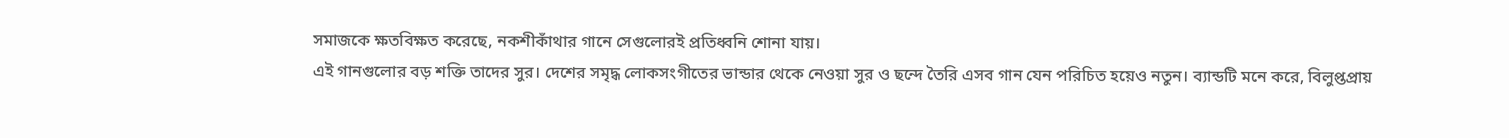সমাজকে ক্ষতবিক্ষত করেছে, নকশীকাঁথার গানে সেগুলোরই প্রতিধ্বনি শোনা যায়।
এই গানগুলোর বড় শক্তি তাদের সুর। দেশের সমৃদ্ধ লোকসংগীতের ভান্ডার থেকে নেওয়া সুর ও ছন্দে তৈরি এসব গান যেন পরিচিত হয়েও নতুন। ব্যান্ডটি মনে করে, বিলুপ্তপ্রায়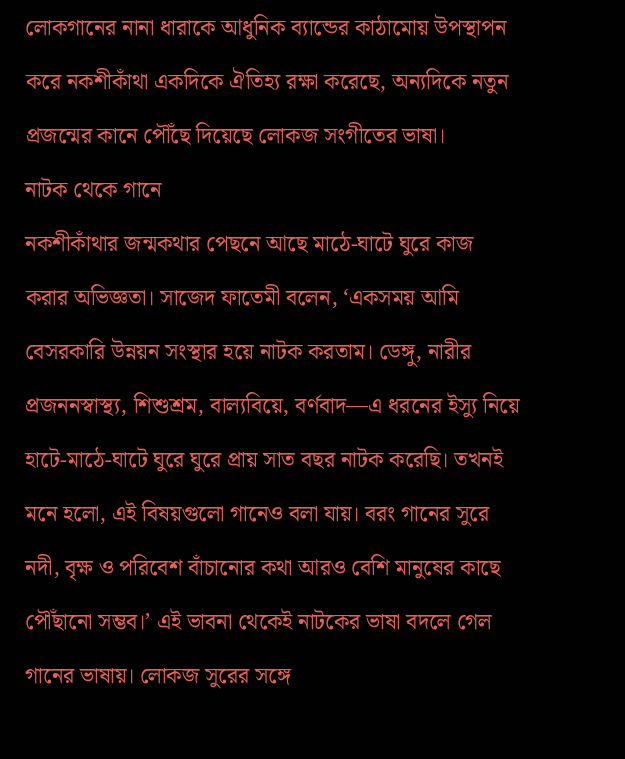লোকগানের নানা ধারাকে আধুনিক ব্যান্ডের কাঠামোয় উপস্থাপন করে নকশীকাঁথা একদিকে ঐতিহ্য রক্ষা করেছে, অন্যদিকে নতুন প্রজন্মের কানে পৌঁছে দিয়েছে লোকজ সংগীতের ভাষা।
নাটক থেকে গানে
নকশীকাঁথার জন্মকথার পেছনে আছে মাঠে-ঘাটে ঘুরে কাজ করার অভিজ্ঞতা। সাজেদ ফাতেমী বলেন, ‘একসময় আমি বেসরকারি উন্নয়ন সংস্থার হয়ে নাটক করতাম। ডেঙ্গু, নারীর প্রজননস্বাস্থ্য, শিশুশ্রম, বাল্যবিয়ে, বর্ণবাদ—এ ধরনের ইস্যু নিয়ে হাটে-মাঠে-ঘাটে ঘুরে ঘুরে প্রায় সাত বছর নাটক করেছি। তখনই মনে হলো, এই বিষয়গুলো গানেও বলা যায়। বরং গানের সুরে নদী, বৃক্ষ ও পরিবেশ বাঁচানোর কথা আরও বেশি মানুষের কাছে পৌঁছানো সম্ভব।’ এই ভাবনা থেকেই নাটকের ভাষা বদলে গেল গানের ভাষায়। লোকজ সুরের সঙ্গে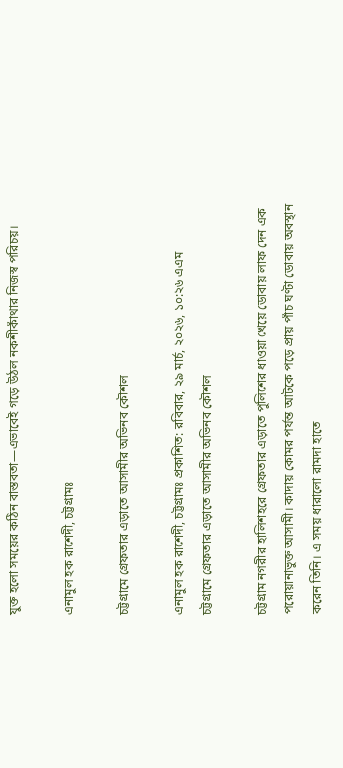যুক্ত হলো সময়ের কঠিন বাস্তবতা—এভাবেই গড়ে উঠল নকশীকাঁথার নিজস্ব পরিচয়।

এনামুল হক রাশেদী, চট্টগ্রামঃ

চট্টগ্রামে গ্রেফতার এড়াতে আসামীর অভিনব কৌশল

এনামুল হক রাশেদী, চট্টগ্রামঃ প্রকাশিত: রবিবার, ২৯ মার্চ, ২০২৬, ১০:২৬ এএম
চট্টগ্রামে গ্রেফতার এড়াতে আসামীর অভিনব কৌশল

চট্টগ্রাম নগরীর হালিশহরে গ্রেফতার এড়াতে পুলিশের ধাওয়া খেয়ে ডোবায় লাফ দেন এক পরোয়ানাভুক্ত আসামী। কাদায় কোমর পর্যন্ত আটকে পড়ে প্রায় পাঁচ ঘণ্টা ডোবায় অবস্থান করেন তিনি। এ সময় ধারালো রামদা হাতে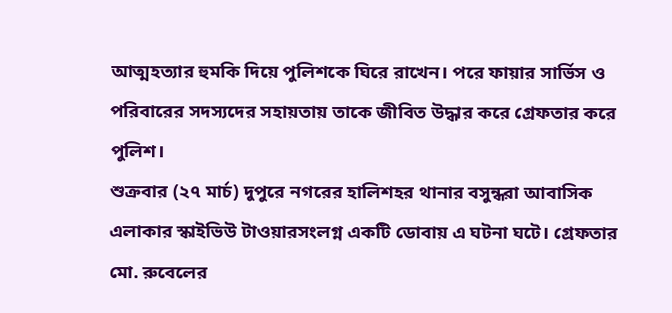আত্মহত্যার হুমকি দিয়ে পুলিশকে ঘিরে রাখেন। পরে ফায়ার সার্ভিস ও পরিবারের সদস্যদের সহায়তায় তাকে জীবিত উদ্ধার করে গ্রেফতার করে পুলিশ।
শুক্রবার (২৭ মার্চ) দুপুরে নগরের হালিশহর থানার বসুন্ধরা আবাসিক এলাকার স্কাইভিউ টাওয়ারসংলগ্ন একটি ডোবায় এ ঘটনা ঘটে। গ্রেফতার মো. রুবেলের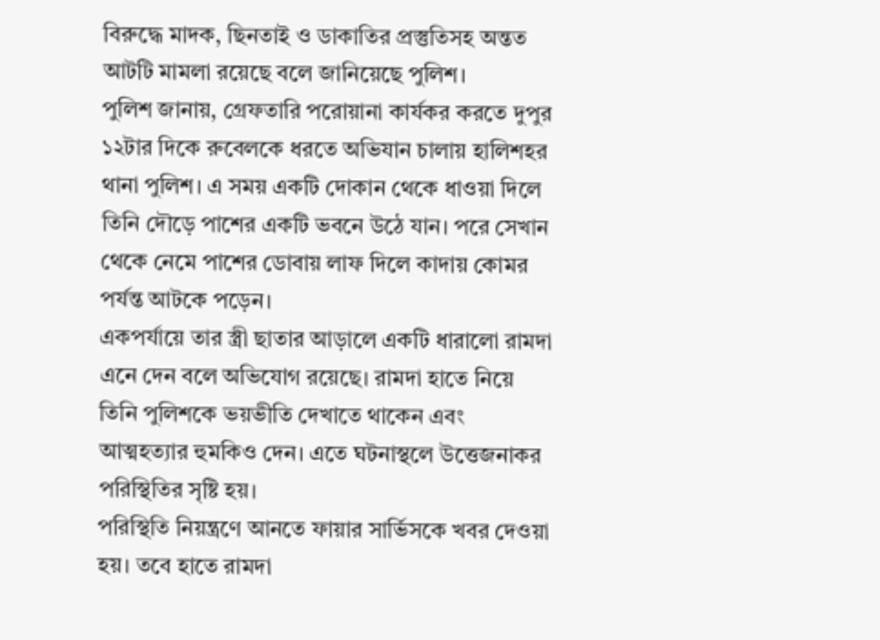বিরুদ্ধে মাদক, ছিনতাই ও ডাকাতির প্রস্তুতিসহ অন্তত আটটি মামলা রয়েছে বলে জানিয়েছে পুলিশ।
পুলিশ জানায়, গ্রেফতারি পরোয়ানা কার্যকর করতে দুপুর ১২টার দিকে রুবেলকে ধরতে অভিযান চালায় হালিশহর থানা পুলিশ। এ সময় একটি দোকান থেকে ধাওয়া দিলে তিনি দৌড়ে পাশের একটি ভবনে উঠে যান। পরে সেখান থেকে নেমে পাশের ডোবায় লাফ দিলে কাদায় কোমর পর্যন্ত আটকে পড়েন।
একপর্যায়ে তার স্ত্রী ছাতার আড়ালে একটি ধারালো রামদা এনে দেন বলে অভিযোগ রয়েছে। রামদা হাতে নিয়ে তিনি পুলিশকে ভয়ভীতি দেখাতে থাকেন এবং আত্মহত্যার হুমকিও দেন। এতে ঘটনাস্থলে উত্তেজনাকর পরিস্থিতির সৃষ্টি হয়।
পরিস্থিতি নিয়ন্ত্রণে আনতে ফায়ার সার্ভিসকে খবর দেওয়া হয়। তবে হাতে রামদা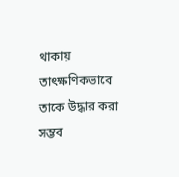থাকায় তাৎক্ষণিকভাবে তাকে উদ্ধার করা সম্ভব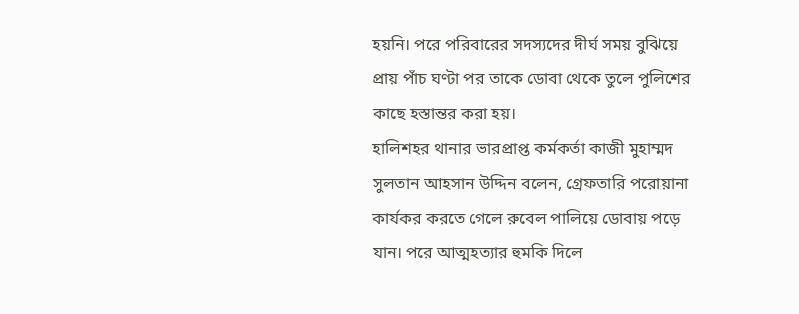হয়নি। পরে পরিবারের সদস্যদের দীর্ঘ সময় বুঝিয়ে প্রায় পাঁচ ঘণ্টা পর তাকে ডোবা থেকে তুলে পুলিশের কাছে হস্তান্তর করা হয়।
হালিশহর থানার ভারপ্রাপ্ত কর্মকর্তা কাজী মুহাম্মদ সুলতান আহসান উদ্দিন বলেন, গ্রেফতারি পরোয়ানা কার্যকর করতে গেলে রুবেল পালিয়ে ডোবায় পড়ে যান। পরে আত্মহত্যার হুমকি দিলে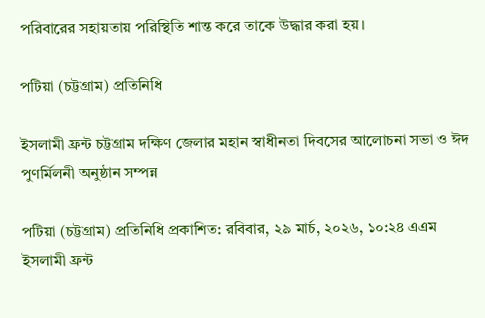পরিবারের সহায়তায় পরিস্থিতি শান্ত করে তাকে উদ্ধার করা হয়।

পটিয়া (চট্টগ্রাম) প্রতিনিধি

ইসলামী ফ্রন্ট চট্টগ্রাম দক্ষিণ জেলার মহান স্বাধীনতা দিবসের আলোচনা সভা ও ঈদ পুণর্মিলনী অনুষ্ঠান সম্পন্ন

পটিয়া (চট্টগ্রাম) প্রতিনিধি প্রকাশিত: রবিবার, ২৯ মার্চ, ২০২৬, ১০:২৪ এএম
ইসলামী ফ্রন্ট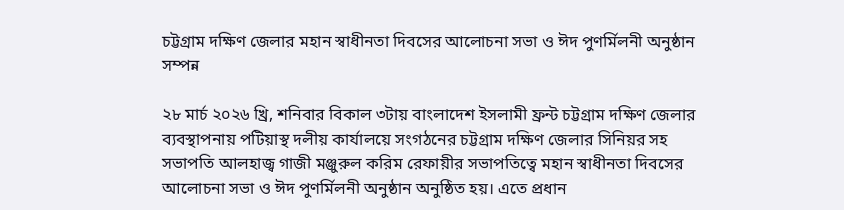চট্টগ্রাম দক্ষিণ জেলার মহান স্বাধীনতা দিবসের আলোচনা সভা ও ঈদ পুণর্মিলনী অনুষ্ঠান সম্পন্ন

২৮ মার্চ ২০২৬ খ্রি, শনিবার বিকাল ৩টায় বাংলাদেশ ইসলামী ফ্রন্ট চট্টগ্রাম দক্ষিণ জেলার ব্যবস্থাপনায় পটিয়াস্থ দলীয় কার্যালয়ে সংগঠনের চট্টগ্রাম দক্ষিণ জেলার সিনিয়র সহ সভাপতি আলহাজ্ব গাজী মঞ্জুরুল করিম রেফায়ীর সভাপতিত্বে মহান স্বাধীনতা দিবসের আলোচনা সভা ও ঈদ পুণর্মিলনী অনুষ্ঠান অনুষ্ঠিত হয়। এতে প্রধান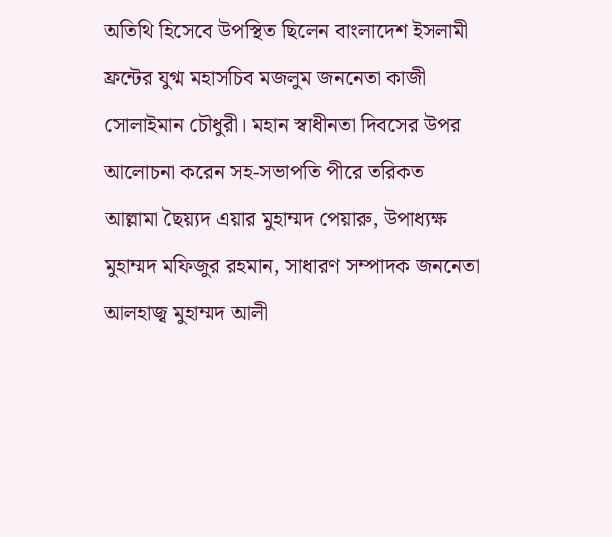অতিথি হিসেবে উপস্থিত ছিলেন বাংলাদেশ ইসলামী ফ্রন্টের যুগ্ম মহাসচিব মজলুম জননেতা কাজী সোলাইমান চৌধুরী। মহান স্বাধীনতা দিবসের উপর আলোচনা করেন সহ-সভাপতি পীরে তরিকত আল্লামা ছৈয়্যদ এয়ার মুহাম্মদ পেয়ারু, উপাধ্যক্ষ মুহাম্মদ মফিজুর রহমান, সাধারণ সম্পাদক জননেতা আলহাজ্ব মুহাম্মদ আলী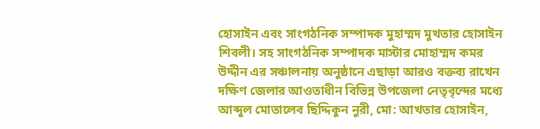হোসাইন এবং সাংগঠনিক সম্পাদক মুহাম্মদ মুখতার হোসাইন শিবলী। সহ সাংগঠনিক সম্পাদক মাস্টার মোহাম্মদ কমর উদ্দীন এর সঞ্চালনায় অনুষ্ঠানে এছাড়া আরও বক্তব্য রাখেন দক্ষিণ জেলার আওতাধীন বিভিন্ন উপজেলা নেতৃবৃন্দের মধ্যে আব্দুল মোতালেব ছিদ্দিকুন নুরী, মো: আখতার হোসাইন,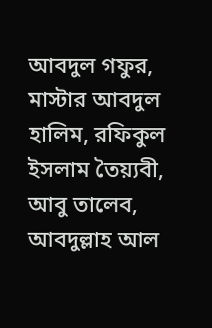আবদুল গফুর, মাস্টার আবদুল হালিম, রফিকুল ইসলাম তৈয়্যবী, আবু তালেব, আবদুল্লাহ আল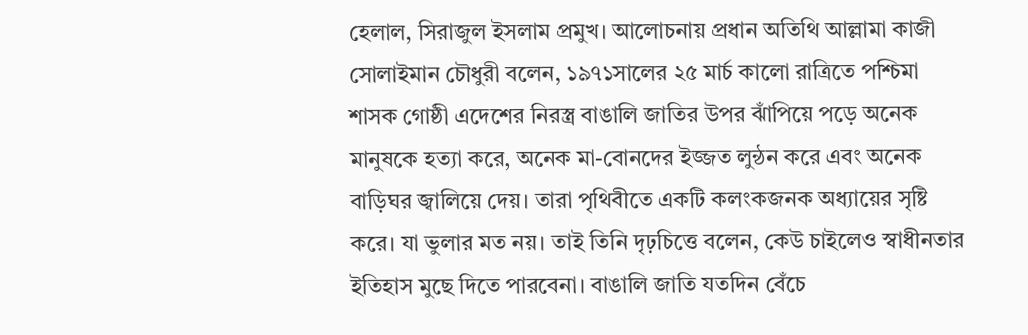হেলাল, সিরাজুল ইসলাম প্রমুখ। আলোচনায় প্রধান অতিথি আল্লামা কাজী সোলাইমান চৌধুরী বলেন, ১৯৭১সালের ২৫ মার্চ কালো রাত্রিতে পশ্চিমা শাসক গোষ্ঠী এদেশের নিরস্ত্র বাঙালি জাতির উপর ঝাঁপিয়ে পড়ে অনেক মানুষকে হত্যা করে, অনেক মা-বোনদের ইজ্জত লুন্ঠন করে এবং অনেক বাড়িঘর জ্বালিয়ে দেয়। তারা পৃথিবীতে একটি কলংকজনক অধ্যায়ের সৃষ্টি করে। যা ভুলার মত নয়। তাই তিনি দৃঢ়চিত্তে বলেন, কেউ চাইলেও স্বাধীনতার ইতিহাস মুছে দিতে পারবেনা। বাঙালি জাতি যতদিন বেঁচে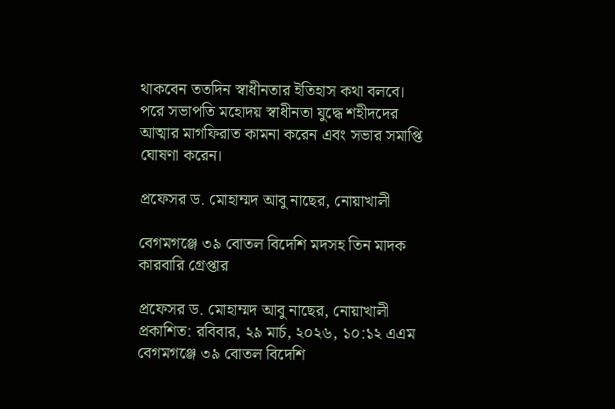থাকবেন ততদিন স্বাধীনতার ইতিহাস কথা বলবে। পরে সভাপতি মহোদয় স্বাধীনতা যুদ্ধে শহীদদের আত্মার মাগফিরাত কামনা করেন এবং সভার সমাপ্তি ঘোষণা করেন।

প্রফেসর ড. মোহাম্মদ আবু নাছের, নোয়াখালী

বেগমগঞ্জে ৩৯ বোতল বিদেশি মদসহ তিন মাদক কারবারি গ্রেপ্তার

প্রফেসর ড. মোহাম্মদ আবু নাছের, নোয়াখালী প্রকাশিত: রবিবার, ২৯ মার্চ, ২০২৬, ১০:১২ এএম
বেগমগঞ্জে ৩৯ বোতল বিদেশি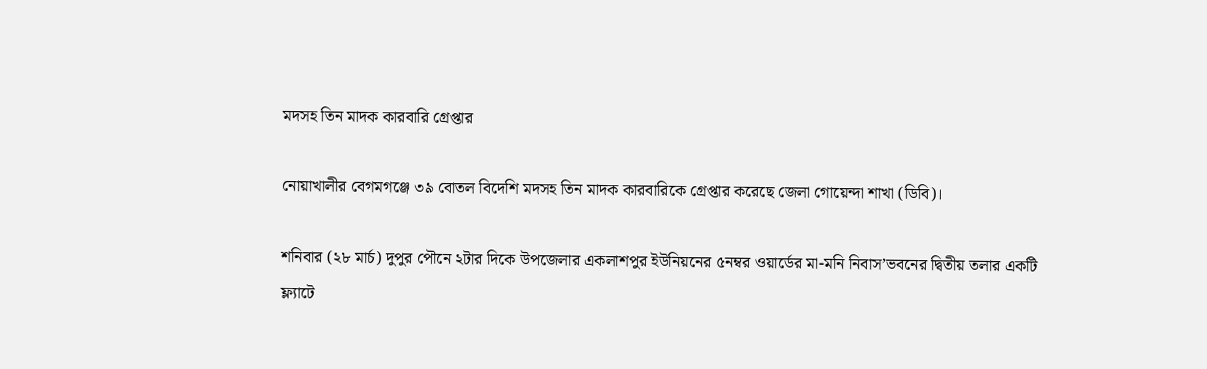মদসহ তিন মাদক কারবারি গ্রেপ্তার

নোয়াখালীর বেগমগঞ্জে ৩৯ বোতল বিদেশি মদসহ তিন মাদক কারবারিকে গ্রেপ্তার করেছে জেলা গোয়েন্দা শাখা (ডিবি)।

শনিবার (২৮ মার্চ) দুপুর পৌনে ২টার দিকে উপজেলার একলাশপুর ইউনিয়নের ৫নম্বর ওয়ার্ডের মা-মনি নিবাস’ভবনের দ্বিতীয় তলার একটি ফ্ল্যাটে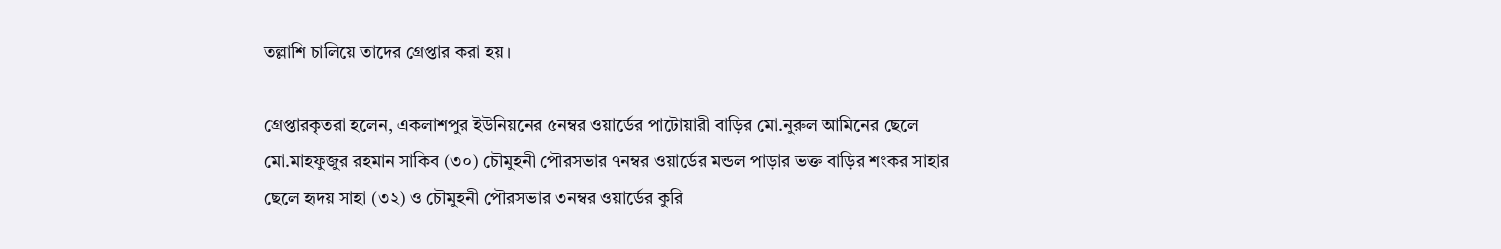তল্লাশি চালিয়ে তাদের গ্রেপ্তার করা হয়।

গ্রেপ্তারকৃতরা হলেন, একলাশপুর ইউনিয়নের ৫নম্বর ওয়ার্ডের পাটোয়ারী বাড়ির মো.নুরুল আমিনের ছেলে মো.মাহফুজুর রহমান সাকিব (৩০) চৌমুহনী পৌরসভার ৭নম্বর ওয়ার্ডের মন্ডল পাড়ার ভক্ত বাড়ির শংকর সাহার ছেলে হৃদয় সাহা (৩২) ও চৌমুহনী পৌরসভার ৩নম্বর ওয়ার্ডের কুরি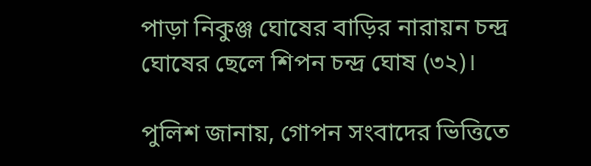পাড়া নিকুঞ্জ ঘোষের বাড়ির নারায়ন চন্দ্র ঘোষের ছেলে শিপন চন্দ্র ঘোষ (৩২)।

পুলিশ জানায়, গোপন সংবাদের ভিত্তিতে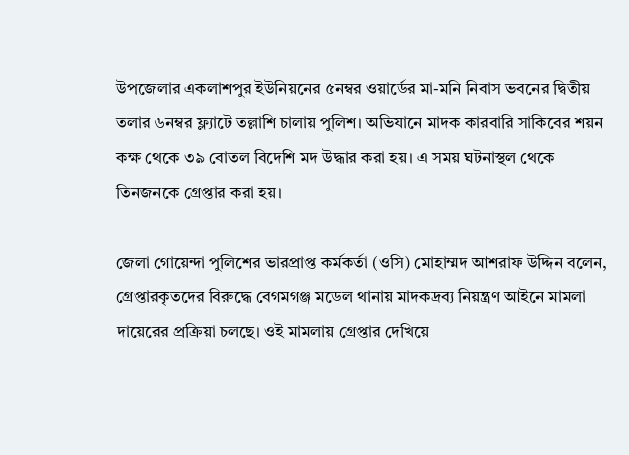উপজেলার একলাশপুর ইউনিয়নের ৫নম্বর ওয়ার্ডের মা-মনি নিবাস ভবনের দ্বিতীয় তলার ৬নম্বর ফ্ল্যাটে তল্লাশি চালায় পুলিশ। অভিযানে মাদক কারবারি সাকিবের শয়ন কক্ষ থেকে ৩৯ বোতল বিদেশি মদ উদ্ধার করা হয়। এ সময় ঘটনাস্থল থেকে তিনজনকে গ্রেপ্তার করা হয়।

জেলা গোয়েন্দা পুলিশের ভারপ্রাপ্ত কর্মকর্তা (ওসি) মোহাম্মদ আশরাফ উদ্দিন বলেন, গ্রেপ্তারকৃতদের বিরুদ্ধে বেগমগঞ্জ মডেল থানায় মাদকদ্রব্য নিয়ন্ত্রণ আইনে মামলা দায়েরের প্রক্রিয়া চলছে। ওই মামলায় গ্রেপ্তার দেখিয়ে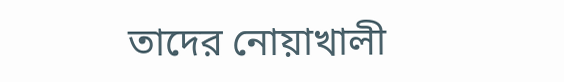তাদের নোয়াখালী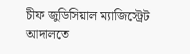চীফ জুডিসিয়াল ম্যাজিস্ট্রেট আদালতে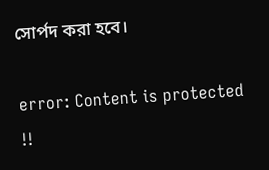সোর্পদ করা হবে।

error: Content is protected !!